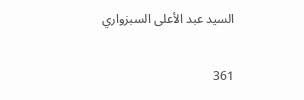السيد عبد الأعلى السبزواري

361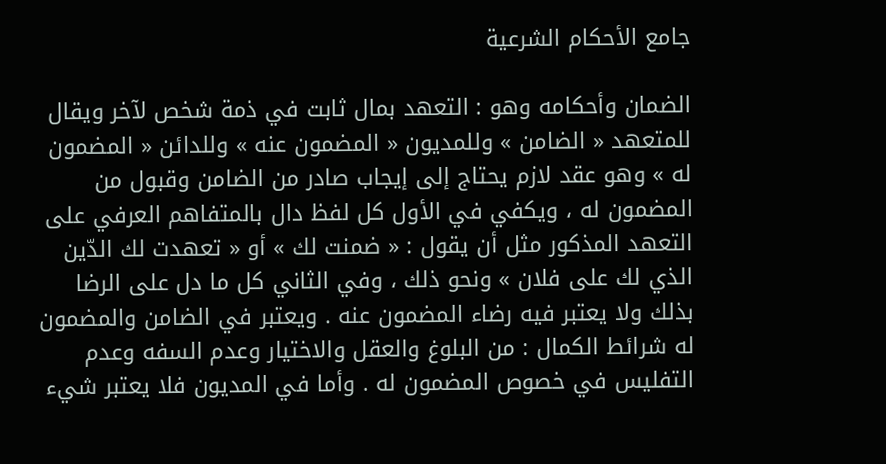جامع الأحكام الشرعية

الضمان وأحكامه وهو : التعهد بمال ثابت في ذمة شخص لآخر ويقال للمتعهد « الضامن » وللمديون « المضمون عنه » وللدائن « المضمون له » وهو عقد لازم يحتاج إلى إيجاب صادر من الضامن وقبول من المضمون له ، ويكفي في الأول كل لفظ دال بالمتفاهم العرفي على التعهد المذكور مثل أن يقول : « ضمنت لك » أو « تعهدت لك الدّين الذي لك على فلان » ونحو ذلك ، وفي الثاني كل ما دل على الرضا بذلك ولا يعتبر فيه رضاء المضمون عنه . ويعتبر في الضامن والمضمون له شرائط الكمال : من البلوغ والعقل والاختيار وعدم السفه وعدم التفليس في خصوص المضمون له . وأما في المديون فلا يعتبر شيء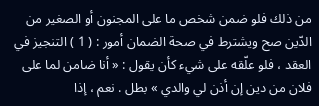من ذلك فلو ضمن شخص ما على المجنون أو الصغير من الدّين صح ويشترط في صحة الضمان أمور : ( 1 ) التنجيز في العقد ، فلو علّقه على شيء كأن يقول : « أنا ضامن لما على فلان من دين إن أذن لي والدي » بطل . نعم ، إذا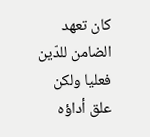كان تعهد الضامن للدّين فعليا ولكن علق أداؤه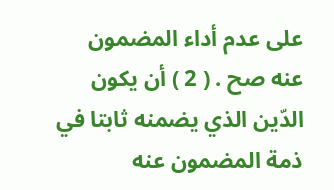على عدم أداء المضمون عنه صح . ( 2 ) أن يكون الدّين الذي يضمنه ثابتا في ذمة المضمون عنه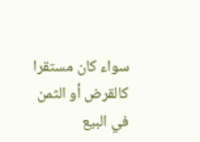سواء كان مستقرا كالقرض أو الثمن في البيع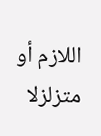اللازم أو متزلزلا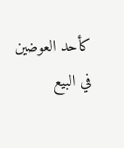كأحد العوضين في البيع